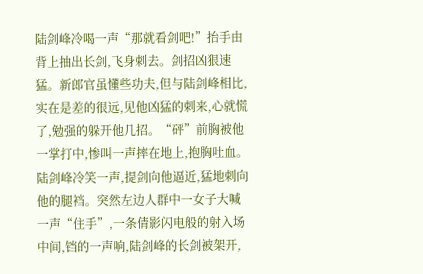陆剑峰冷喝一声“那就看剑吧!”抬手由背上抽出长剑,飞身刺去。剑招凶狠速猛。新郎官虽懂些功夫,但与陆剑峰相比,实在是差的很远,见他凶猛的刺来,心就慌了,勉强的躲开他几招。“砰”前胸被他一掌打中,惨叫一声摔在地上,抱胸吐血。
陆剑峰冷笑一声,提剑向他逼近,猛地刺向他的腿裆。突然左边人群中一女子大喊一声“住手”,一条倩影闪电般的射入场中间,铛的一声响,陆剑峰的长剑被架开,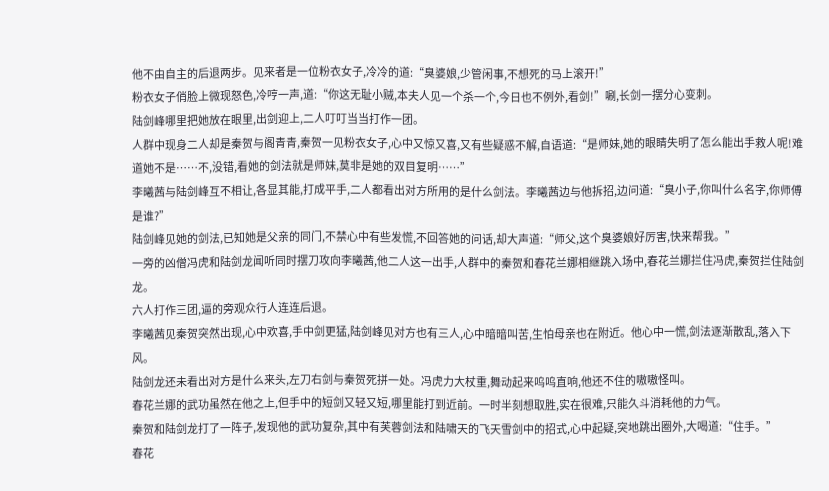他不由自主的后退两步。见来者是一位粉衣女子,冷冷的道:“臭婆娘,少管闲事,不想死的马上滚开!”
粉衣女子俏脸上微现怒色,冷哼一声,道:“你这无耻小贼,本夫人见一个杀一个,今日也不例外,看剑!”唰,长剑一摆分心变刺。
陆剑峰哪里把她放在眼里,出剑迎上,二人叮叮当当打作一团。
人群中现身二人却是秦贺与阁青青,秦贺一见粉衣女子,心中又惊又喜,又有些疑惑不解,自语道:“是师妹,她的眼睛失明了怎么能出手救人呢!难道她不是……不,没错,看她的剑法就是师妹,莫非是她的双目复明……”
李曦茜与陆剑峰互不相让,各显其能,打成平手,二人都看出对方所用的是什么剑法。李曦茜边与他拆招,边问道:“臭小子,你叫什么名字,你师傅是谁?”
陆剑峰见她的剑法,已知她是父亲的同门,不禁心中有些发慌,不回答她的问话,却大声道:“师父,这个臭婆娘好厉害,快来帮我。”
一旁的凶僧冯虎和陆剑龙闻听同时摆刀攻向李曦茜,他二人这一出手,人群中的秦贺和春花兰娜相继跳入场中,春花兰娜拦住冯虎,秦贺拦住陆剑龙。
六人打作三团,逼的旁观众行人连连后退。
李曦茜见秦贺突然出现,心中欢喜,手中剑更猛,陆剑峰见对方也有三人,心中暗暗叫苦,生怕母亲也在附近。他心中一慌,剑法逐渐散乱,落入下风。
陆剑龙还未看出对方是什么来头,左刀右剑与秦贺死拼一处。冯虎力大杖重,舞动起来呜呜直响,他还不住的嗷嗷怪叫。
春花兰娜的武功虽然在他之上,但手中的短剑又轻又短,哪里能打到近前。一时半刻想取胜,实在很难,只能久斗消耗他的力气。
秦贺和陆剑龙打了一阵子,发现他的武功复杂,其中有芙蓉剑法和陆啸天的飞天雪剑中的招式,心中起疑,突地跳出圈外,大喝道:“住手。”
春花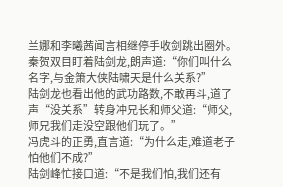兰娜和李曦茜闻言相继停手收剑跳出圈外。
秦贺双目盯着陆剑龙,朗声道:“你们叫什么名字,与金箫大侠陆啸天是什么关系?”
陆剑龙也看出他的武功路数,不敢再斗,道了声“没关系”转身冲兄长和师父道:“师父,师兄我们走没空跟他们玩了。”
冯虎斗的正勇,直言道:“为什么走,难道老子怕他们不成?”
陆剑峰忙接口道:“不是我们怕,我们还有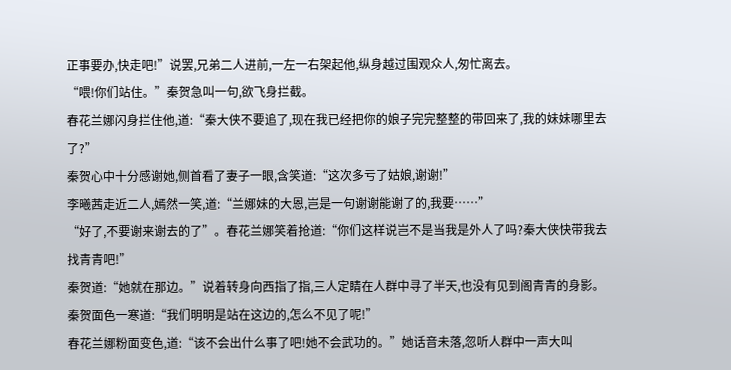正事要办,快走吧!”说罢,兄弟二人进前,一左一右架起他,纵身越过围观众人,匆忙离去。
“喂!你们站住。”秦贺急叫一句,欲飞身拦截。
春花兰娜闪身拦住他,道:“秦大侠不要追了,现在我已经把你的娘子完完整整的带回来了,我的妹妹哪里去了?”
秦贺心中十分感谢她,侧首看了妻子一眼,含笑道:“这次多亏了姑娘,谢谢!”
李曦茜走近二人,嫣然一笑,道:“兰娜妹的大恩,岂是一句谢谢能谢了的,我要……”
“好了,不要谢来谢去的了”。春花兰娜笑着抢道:“你们这样说岂不是当我是外人了吗?秦大侠快带我去找青青吧!”
秦贺道:“她就在那边。”说着转身向西指了指,三人定睛在人群中寻了半天,也没有见到阁青青的身影。
秦贺面色一寒道:“我们明明是站在这边的,怎么不见了呢!”
春花兰娜粉面变色,道:“该不会出什么事了吧!她不会武功的。”她话音未落,忽听人群中一声大叫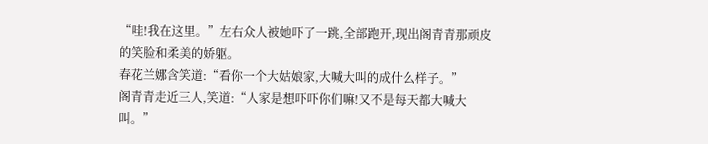“哇!我在这里。”左右众人被她吓了一跳,全部跑开,现出阁青青那顽皮的笑脸和柔美的娇躯。
春花兰娜含笑道:“看你一个大姑娘家,大喊大叫的成什么样子。”
阁青青走近三人,笑道:“人家是想吓吓你们嘛!又不是每天都大喊大叫。”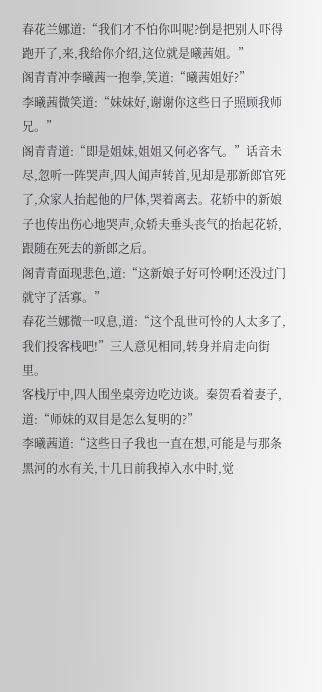春花兰娜道:“我们才不怕你叫呢?倒是把别人吓得跑开了,来,我给你介绍,这位就是曦茜姐。”
阁青青冲李曦茜一抱拳,笑道:“曦茜姐好?”
李曦茜微笑道:“妹妹好,谢谢你这些日子照顾我师兄。”
阁青青道:“即是姐妹,姐姐又何必客气。”话音未尽,忽听一阵哭声,四人闻声转首,见却是那新郎官死了,众家人抬起他的尸体,哭着离去。花轿中的新娘子也传出伤心地哭声,众轿夫垂头丧气的抬起花轿,跟随在死去的新郎之后。
阁青青面现悲色,道:“这新娘子好可怜啊!还没过门就守了活寡。”
春花兰娜微一叹息,道:“这个乱世可怜的人太多了,我们投客栈吧!”三人意见相同,转身并肩走向街里。
客栈厅中,四人围坐桌旁边吃边谈。秦贺看着妻子,道:“师妹的双目是怎么复明的?”
李曦茜道:“这些日子我也一直在想,可能是与那条黑河的水有关,十几日前我掉入水中时,觉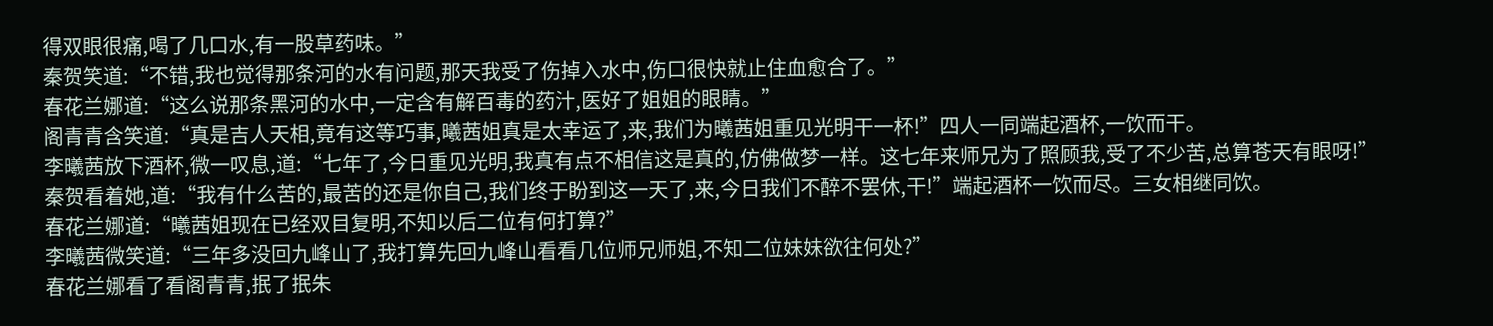得双眼很痛,喝了几口水,有一股草药味。”
秦贺笑道:“不错,我也觉得那条河的水有问题,那天我受了伤掉入水中,伤口很快就止住血愈合了。”
春花兰娜道:“这么说那条黑河的水中,一定含有解百毒的药汁,医好了姐姐的眼睛。”
阁青青含笑道:“真是吉人天相,竟有这等巧事,曦茜姐真是太幸运了,来,我们为曦茜姐重见光明干一杯!”四人一同端起酒杯,一饮而干。
李曦茜放下酒杯,微一叹息,道:“七年了,今日重见光明,我真有点不相信这是真的,仿佛做梦一样。这七年来师兄为了照顾我,受了不少苦,总算苍天有眼呀!”
秦贺看着她,道:“我有什么苦的,最苦的还是你自己,我们终于盼到这一天了,来,今日我们不醉不罢休,干!”端起酒杯一饮而尽。三女相继同饮。
春花兰娜道:“曦茜姐现在已经双目复明,不知以后二位有何打算?”
李曦茜微笑道:“三年多没回九峰山了,我打算先回九峰山看看几位师兄师姐,不知二位妹妹欲往何处?”
春花兰娜看了看阁青青,抿了抿朱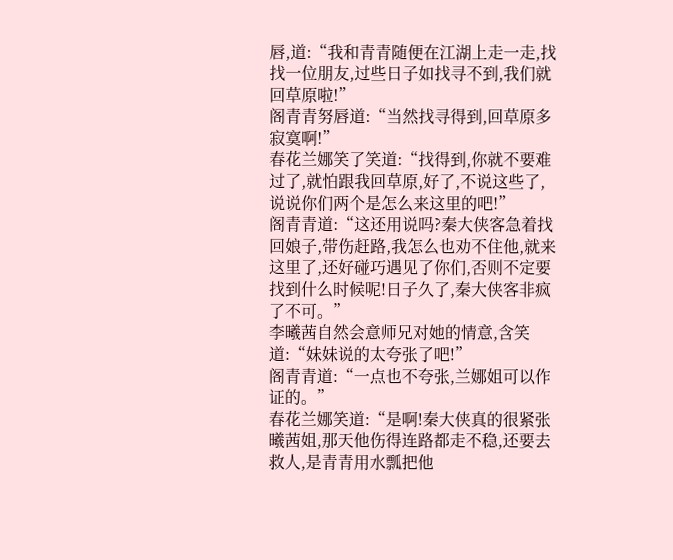唇,道:“我和青青随便在江湖上走一走,找找一位朋友,过些日子如找寻不到,我们就回草原啦!”
阁青青努唇道:“当然找寻得到,回草原多寂寞啊!”
春花兰娜笑了笑道:“找得到,你就不要难过了,就怕跟我回草原,好了,不说这些了,说说你们两个是怎么来这里的吧!”
阁青青道:“这还用说吗?秦大侠客急着找回娘子,带伤赶路,我怎么也劝不住他,就来这里了,还好碰巧遇见了你们,否则不定要找到什么时候呢!日子久了,秦大侠客非疯了不可。”
李曦茜自然会意师兄对她的情意,含笑道:“妹妹说的太夸张了吧!”
阁青青道:“一点也不夸张,兰娜姐可以作证的。”
春花兰娜笑道:“是啊!秦大侠真的很紧张曦茜姐,那天他伤得连路都走不稳,还要去救人,是青青用水瓢把他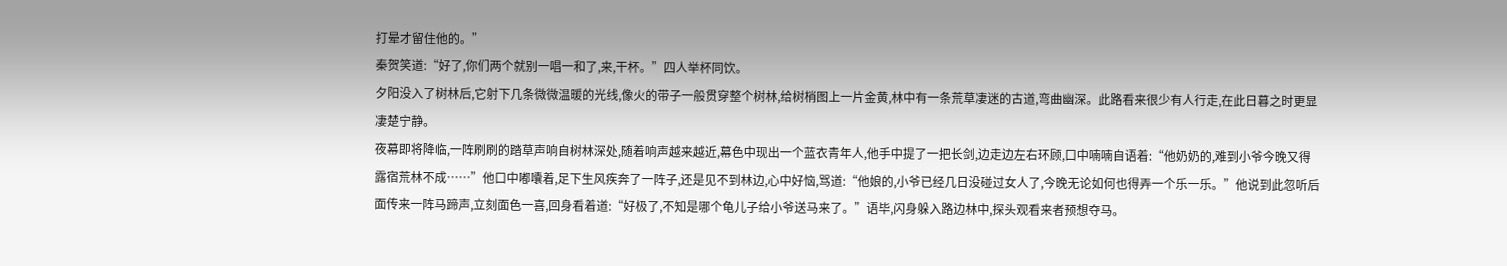打晕才留住他的。”
秦贺笑道:“好了,你们两个就别一唱一和了,来,干杯。”四人举杯同饮。
夕阳没入了树林后,它射下几条微微温暖的光线,像火的带子一般贯穿整个树林,给树梢图上一片金黄,林中有一条荒草凄迷的古道,弯曲幽深。此路看来很少有人行走,在此日暮之时更显凄楚宁静。
夜幕即将降临,一阵刷刷的踏草声响自树林深处,随着响声越来越近,幕色中现出一个蓝衣青年人,他手中提了一把长剑,边走边左右环顾,口中喃喃自语着:“他奶奶的,难到小爷今晚又得露宿荒林不成……”他口中嘟囔着,足下生风疾奔了一阵子,还是见不到林边,心中好恼,骂道:“他娘的,小爷已经几日没碰过女人了,今晚无论如何也得弄一个乐一乐。”他说到此忽听后面传来一阵马蹄声,立刻面色一喜,回身看着道:“好极了,不知是哪个龟儿子给小爷送马来了。”语毕,闪身躲入路边林中,探头观看来者预想夺马。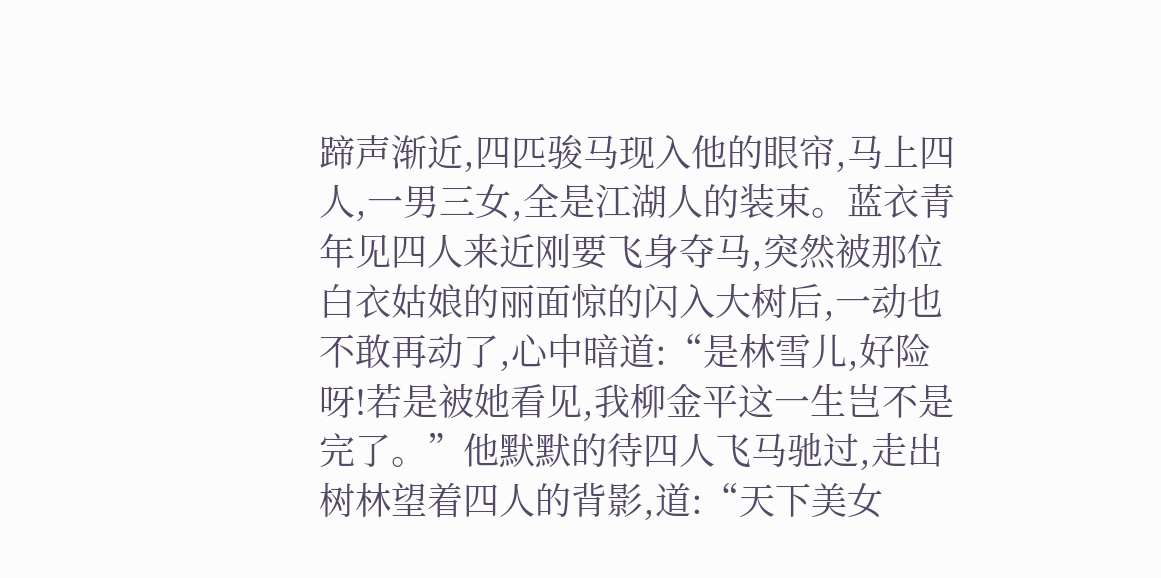蹄声渐近,四匹骏马现入他的眼帘,马上四人,一男三女,全是江湖人的装束。蓝衣青年见四人来近刚要飞身夺马,突然被那位白衣姑娘的丽面惊的闪入大树后,一动也不敢再动了,心中暗道:“是林雪儿,好险呀!若是被她看见,我柳金平这一生岂不是完了。”他默默的待四人飞马驰过,走出树林望着四人的背影,道:“天下美女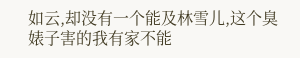如云,却没有一个能及林雪儿,这个臭婊子害的我有家不能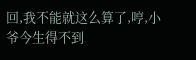回,我不能就这么算了,哼,小爷今生得不到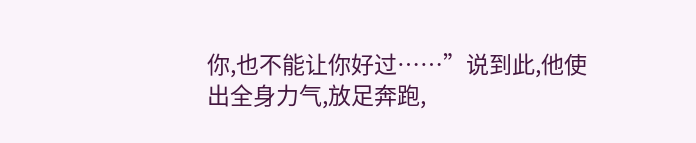你,也不能让你好过……”说到此,他使出全身力气,放足奔跑,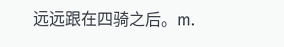远远跟在四骑之后。m.